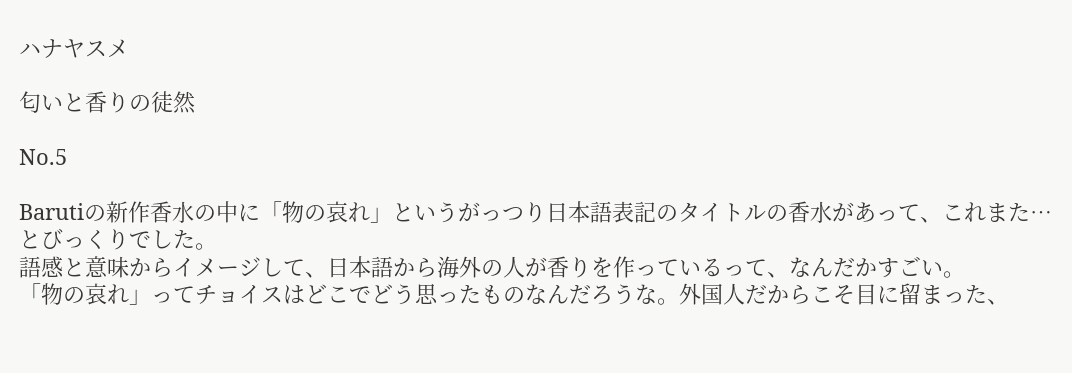ハナヤスメ

匂いと香りの徒然

No.5

Barutiの新作香水の中に「物の哀れ」というがっつり日本語表記のタイトルの香水があって、これまた…とびっくりでした。
語感と意味からイメージして、日本語から海外の人が香りを作っているって、なんだかすごい。
「物の哀れ」ってチョイスはどこでどう思ったものなんだろうな。外国人だからこそ目に留まった、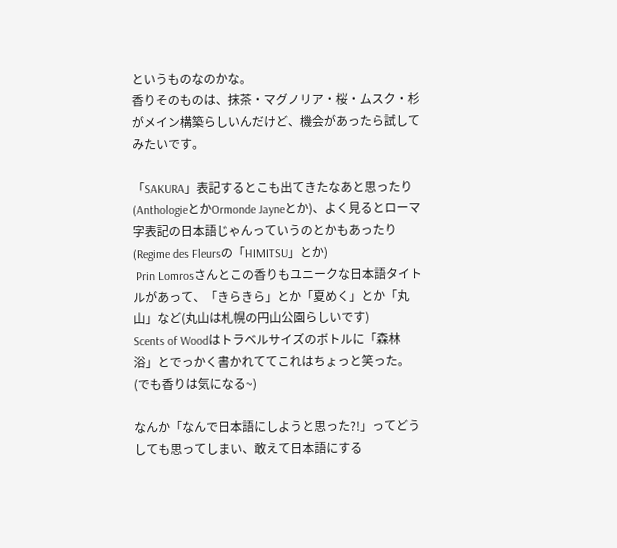というものなのかな。
香りそのものは、抹茶・マグノリア・桜・ムスク・杉がメイン構築らしいんだけど、機会があったら試してみたいです。

「SAKURA」表記するとこも出てきたなあと思ったり(AnthologieとかOrmonde Jayneとか)、よく見るとローマ字表記の日本語じゃんっていうのとかもあったり(Regime des Fleursの「HIMITSU」とか)
 Prin Lomrosさんとこの香りもユニークな日本語タイトルがあって、「きらきら」とか「夏めく」とか「丸山」など(丸山は札幌の円山公園らしいです)
Scents of Woodはトラベルサイズのボトルに「森林浴」とでっかく書かれててこれはちょっと笑った。(でも香りは気になる~)

なんか「なんで日本語にしようと思った?!」ってどうしても思ってしまい、敢えて日本語にする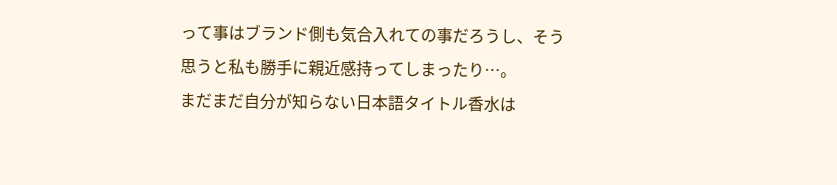って事はブランド側も気合入れての事だろうし、そう思うと私も勝手に親近感持ってしまったり…。
まだまだ自分が知らない日本語タイトル香水は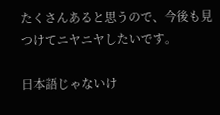たくさんあると思うので、今後も見つけてニヤニヤしたいです。

日本語じゃないけ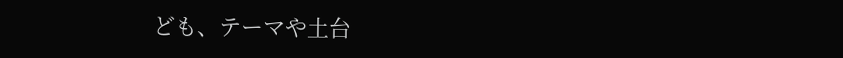ども、テーマや土台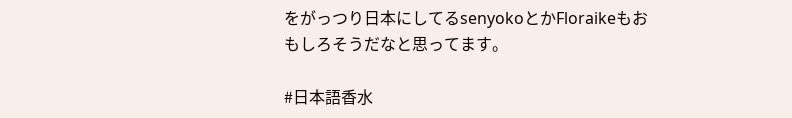をがっつり日本にしてるsenyokoとかFloraikeもおもしろそうだなと思ってます。

#日本語香水